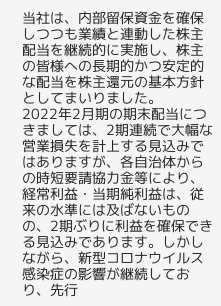当社は、内部留保資金を確保しつつも業績と連動した株主配当を継続的に実施し、株主の皆様への長期的かつ安定的な配当を株主還元の基本方針としてまいりました。
2022年2月期の期末配当につきましては、2期連続で大幅な営業損失を計上する見込みではありますが、各自治体からの時短要請協力金等により、経常利益・当期純利益は、従来の水準には及ばないものの、2期ぶりに利益を確保できる見込みであります。しかしながら、新型コロナウイルス感染症の影響が継続しており、先行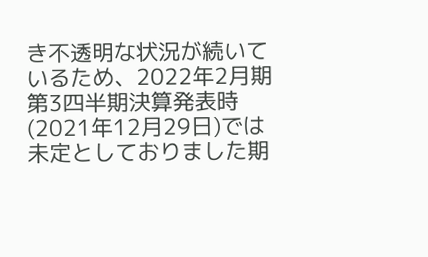き不透明な状況が続いているため、2022年2月期第3四半期決算発表時(2021年12月29日)では未定としておりました期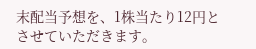末配当予想を、1株当たり12円とさせていただきます。